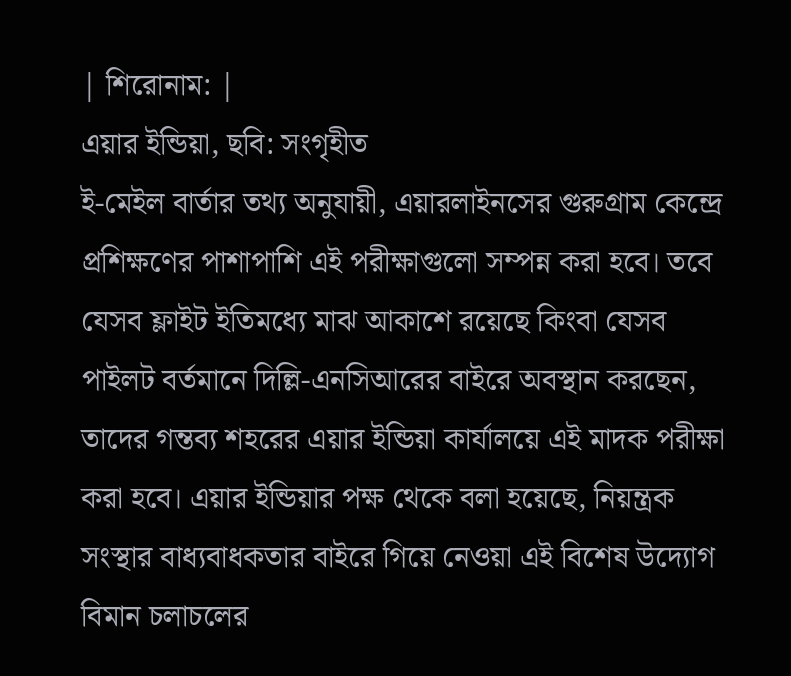| শিরোনাম: |
এয়ার ইন্ডিয়া, ছবি: সংগৃহীত
ই-মেইল বার্তার তথ্য অনুযায়ী, এয়ারলাইনসের গুরুগ্রাম কেন্দ্রে প্রশিক্ষণের পাশাপাশি এই পরীক্ষাগুলো সম্পন্ন করা হবে। তবে যেসব ফ্লাইট ইতিমধ্যে মাঝ আকাশে রয়েছে কিংবা যেসব পাইলট বর্তমানে দিল্লি-এনসিআরের বাইরে অবস্থান করছেন, তাদের গন্তব্য শহরের এয়ার ইন্ডিয়া কার্যালয়ে এই মাদক পরীক্ষা করা হবে। এয়ার ইন্ডিয়ার পক্ষ থেকে বলা হয়েছে, নিয়ন্ত্রক সংস্থার বাধ্যবাধকতার বাইরে গিয়ে নেওয়া এই বিশেষ উদ্যোগ বিমান চলাচলের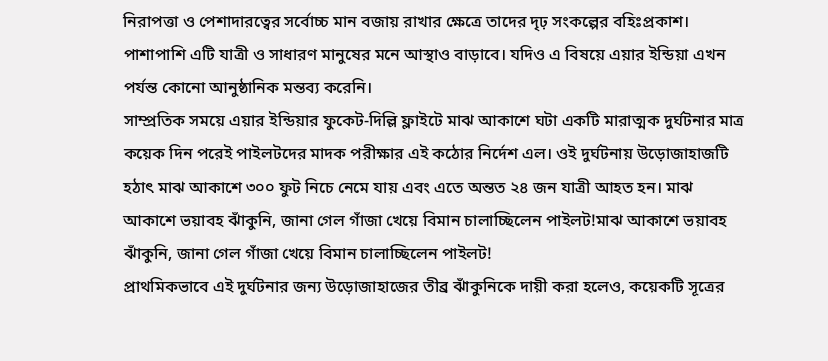নিরাপত্তা ও পেশাদারত্বের সর্বোচ্চ মান বজায় রাখার ক্ষেত্রে তাদের দৃঢ় সংকল্পের বহিঃপ্রকাশ। পাশাপাশি এটি যাত্রী ও সাধারণ মানুষের মনে আস্থাও বাড়াবে। যদিও এ বিষয়ে এয়ার ইন্ডিয়া এখন পর্যন্ত কোনো আনুষ্ঠানিক মন্তব্য করেনি।
সাম্প্রতিক সময়ে এয়ার ইন্ডিয়ার ফুকেট-দিল্লি ফ্লাইটে মাঝ আকাশে ঘটা একটি মারাত্মক দুর্ঘটনার মাত্র কয়েক দিন পরেই পাইলটদের মাদক পরীক্ষার এই কঠোর নির্দেশ এল। ওই দুর্ঘটনায় উড়োজাহাজটি হঠাৎ মাঝ আকাশে ৩০০ ফুট নিচে নেমে যায় এবং এতে অন্তত ২৪ জন যাত্রী আহত হন। মাঝ আকাশে ভয়াবহ ঝাঁকুনি, জানা গেল গাঁজা খেয়ে বিমান চালাচ্ছিলেন পাইলট!মাঝ আকাশে ভয়াবহ ঝাঁকুনি, জানা গেল গাঁজা খেয়ে বিমান চালাচ্ছিলেন পাইলট!
প্রাথমিকভাবে এই দুর্ঘটনার জন্য উড়োজাহাজের তীব্র ঝাঁকুনিকে দায়ী করা হলেও, কয়েকটি সূত্রের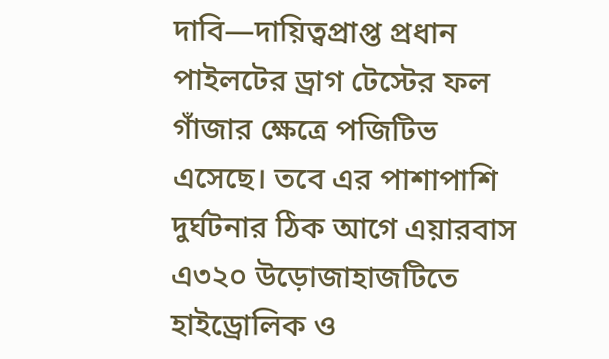দাবি—দায়িত্বপ্রাপ্ত প্রধান পাইলটের ড্রাগ টেস্টের ফল গাঁজার ক্ষেত্রে পজিটিভ এসেছে। তবে এর পাশাপাশি দুর্ঘটনার ঠিক আগে এয়ারবাস এ৩২০ উড়োজাহাজটিতে হাইড্রোলিক ও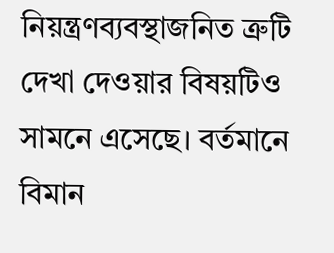নিয়ন্ত্রণব্যবস্থাজনিত ত্রুটি দেখা দেওয়ার বিষয়টিও সামনে এসেছে। বর্তমানে বিমান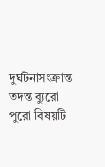দুর্ঘটনাসংক্রান্ত তদন্ত ব্যুরো পুরো বিষয়টি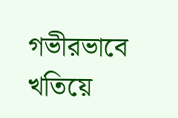গভীরভাবে খতিয়ে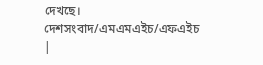দেখছে।
দেশসংবাদ/এমএমএইচ/এফএইচ
|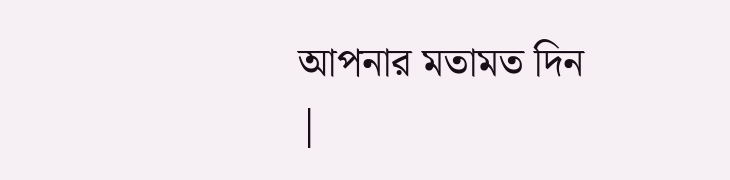আপনার মতামত দিন
|